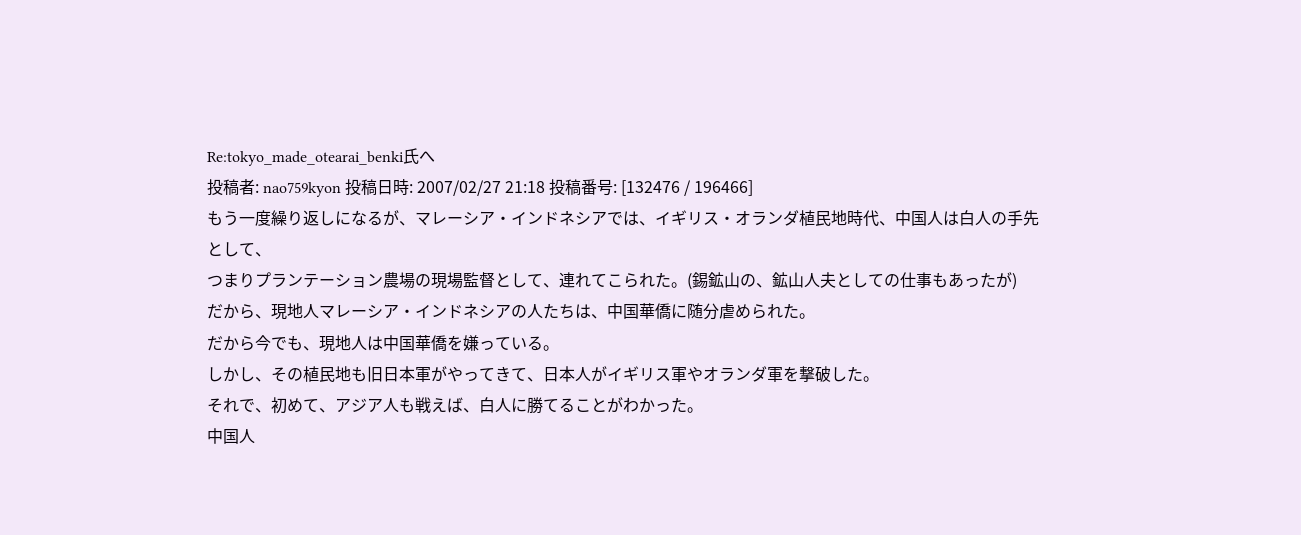Re:tokyo_made_otearai_benki氏へ
投稿者: nao759kyon 投稿日時: 2007/02/27 21:18 投稿番号: [132476 / 196466]
もう一度繰り返しになるが、マレーシア・インドネシアでは、イギリス・オランダ植民地時代、中国人は白人の手先として、
つまりプランテーション農場の現場監督として、連れてこられた。(錫鉱山の、鉱山人夫としての仕事もあったが)
だから、現地人マレーシア・インドネシアの人たちは、中国華僑に随分虐められた。
だから今でも、現地人は中国華僑を嫌っている。
しかし、その植民地も旧日本軍がやってきて、日本人がイギリス軍やオランダ軍を撃破した。
それで、初めて、アジア人も戦えば、白人に勝てることがわかった。
中国人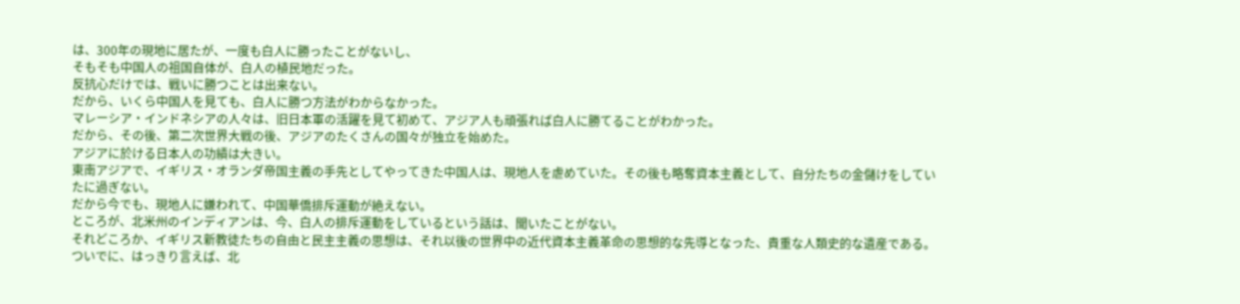は、300年の現地に居たが、一度も白人に勝ったことがないし、
そもそも中国人の祖国自体が、白人の植民地だった。
反抗心だけでは、戦いに勝つことは出来ない。
だから、いくら中国人を見ても、白人に勝つ方法がわからなかった。
マレーシア・インドネシアの人々は、旧日本軍の活躍を見て初めて、アジア人も頑張れば白人に勝てることがわかった。
だから、その後、第二次世界大戦の後、アジアのたくさんの国々が独立を始めた。
アジアに於ける日本人の功績は大きい。
東南アジアで、イギリス・オランダ帝国主義の手先としてやってきた中国人は、現地人を虐めていた。その後も略奪資本主義として、自分たちの金儲けをしていたに過ぎない。
だから今でも、現地人に嫌われて、中国華僑排斥運動が絶えない。
ところが、北米州のインディアンは、今、白人の排斥運動をしているという話は、聞いたことがない。
それどころか、イギリス新教徒たちの自由と民主主義の思想は、それ以後の世界中の近代資本主義革命の思想的な先導となった、貴重な人類史的な遺産である。
ついでに、はっきり言えば、北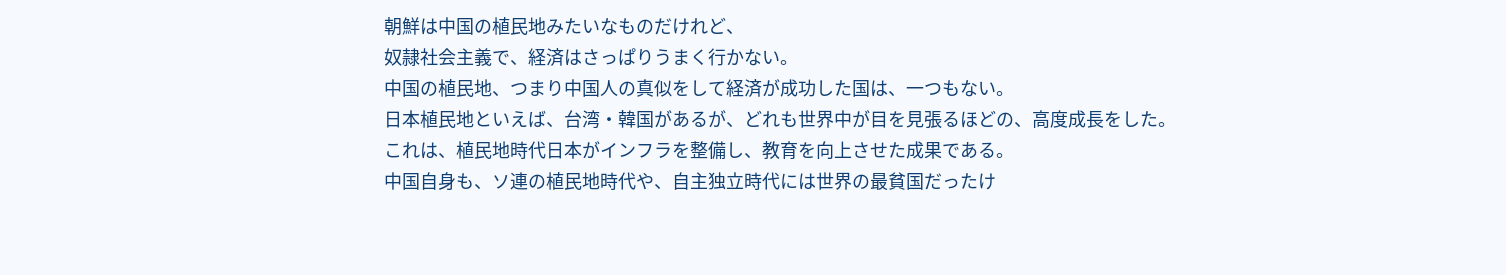朝鮮は中国の植民地みたいなものだけれど、
奴隷社会主義で、経済はさっぱりうまく行かない。
中国の植民地、つまり中国人の真似をして経済が成功した国は、一つもない。
日本植民地といえば、台湾・韓国があるが、どれも世界中が目を見張るほどの、高度成長をした。
これは、植民地時代日本がインフラを整備し、教育を向上させた成果である。
中国自身も、ソ連の植民地時代や、自主独立時代には世界の最貧国だったけ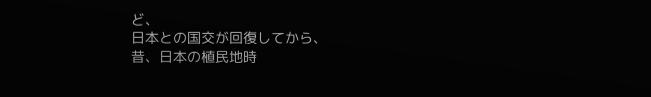ど、
日本との国交が回復してから、
昔、日本の植民地時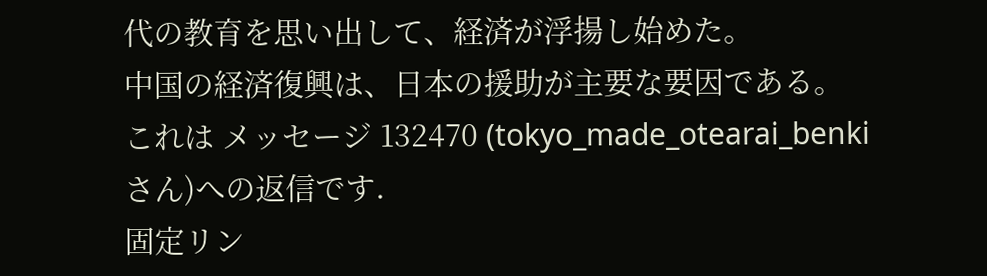代の教育を思い出して、経済が浮揚し始めた。
中国の経済復興は、日本の援助が主要な要因である。
これは メッセージ 132470 (tokyo_made_otearai_benki さん)への返信です.
固定リン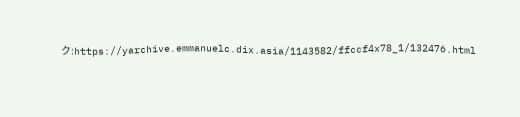ク:https://yarchive.emmanuelc.dix.asia/1143582/ffccf4x78_1/132476.html